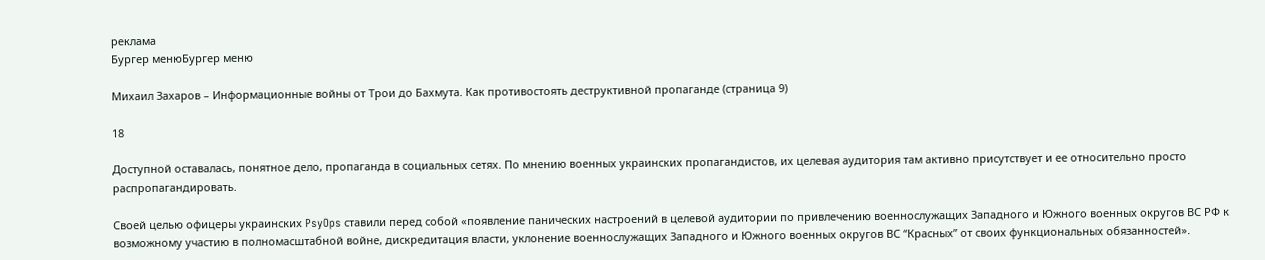реклама
Бургер менюБургер меню

Михаил Захаров – Информационные войны от Трои до Бахмута. Как противостоять деструктивной пропаганде (страница 9)

18

Доступной оставалась, понятное дело, пропаганда в социальных сетях. По мнению военных украинских пропагандистов, их целевая аудитория там активно присутствует и ее относительно просто распропагандировать.

Своей целью офицеры украинских PsyOps ставили перед собой «появление панических настроений в целевой аудитории по привлечению военнослужащих Западного и Южного военных округов ВС РФ к возможному участию в полномасштабной войне, дискредитация власти, уклонение военнослужащих Западного и Южного военных округов ВС “Красных” от своих функциональных обязанностей».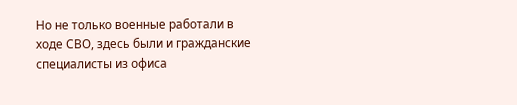Но не только военные работали в ходе СВО, здесь были и гражданские специалисты из офиса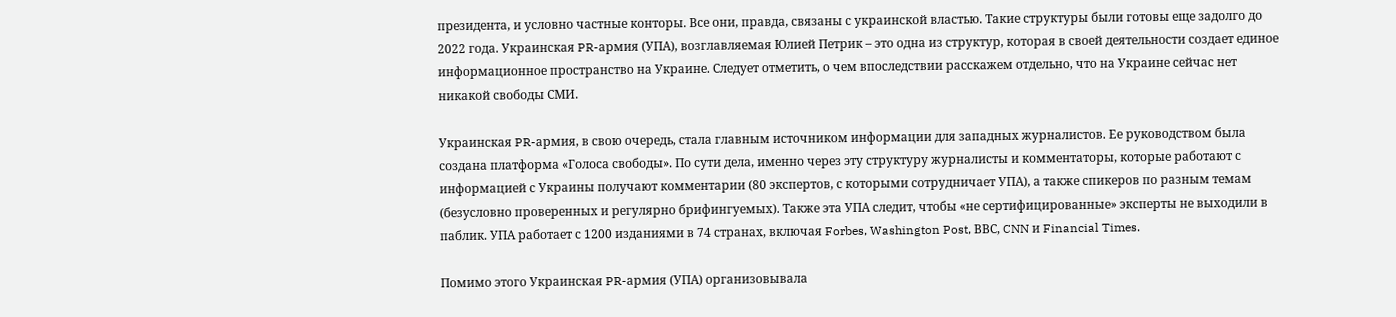президента, и условно частные конторы. Все они, правда, связаны с украинской властью. Такие структуры были готовы еще задолго до 2022 года. Украинская PR-армия (УПА), возглавляемая Юлией Петрик – это одна из структур, которая в своей деятельности создает единое информационное пространство на Украине. Следует отметить, о чем впоследствии расскажем отдельно, что на Украине сейчас нет никакой свободы СМИ.

Украинская PR-армия, в свою очередь, стала главным источником информации для западных журналистов. Ее руководством была создана платформа «Голоса свободы». По сути дела, именно через эту структуру журналисты и комментаторы, которые работают с информацией с Украины получают комментарии (80 экспертов, с которыми сотрудничает УПА), а также спикеров по разным темам (безусловно проверенных и регулярно брифингуемых). Также эта УПА следит, чтобы «не сертифицированные» эксперты не выходили в паблик. УПА работает с 1200 изданиями в 74 странах, включая Forbes, Washington Post, ВВС, CNN и Financial Times.

Помимо этого Украинская PR-армия (УПА) организовывала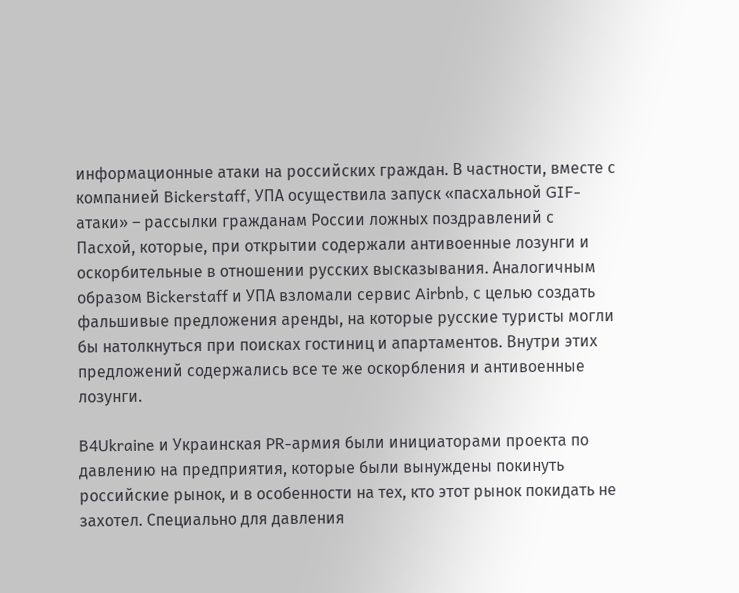информационные атаки на российских граждан. В частности, вместе с компанией Bickerstaff, УПА осуществила запуск «пасхальной GIF-атаки» – рассылки гражданам России ложных поздравлений с Пасхой, которые, при открытии содержали антивоенные лозунги и оскорбительные в отношении русских высказывания. Аналогичным образом Bickerstaff и УПА взломали сервис Airbnb, с целью создать фальшивые предложения аренды, на которые русские туристы могли бы натолкнуться при поисках гостиниц и апартаментов. Внутри этих предложений содержались все те же оскорбления и антивоенные лозунги.

B4Ukraine и Украинская PR-армия были инициаторами проекта по давлению на предприятия, которые были вынуждены покинуть российские рынок, и в особенности на тех, кто этот рынок покидать не захотел. Специально для давления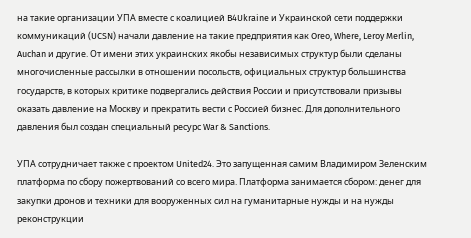на такие организации УПА вместе с коалицией B4Ukraine и Украинской сети поддержки коммуникаций (UCSN) начали давление на такие предприятия как Oreo, Where, Leroy Merlin, Auchan и другие. От имени этих украинских якобы независимых структур были сделаны многочисленные рассылки в отношении посольств, официальных структур большинства государств, в которых критике подвергались действия России и присутствовали призывы оказать давление на Москву и прекратить вести с Россией бизнес. Для дополнительного давления был создан специальный ресурс War & Sanctions.

УПА сотрудничает также с проектом United24. Это запущенная самим Владимиром Зеленским платформа по сбору пожертвований со всего мира. Платформа занимается сбором: денег для закупки дронов и техники для вооруженных сил на гуманитарные нужды и на нужды реконструкции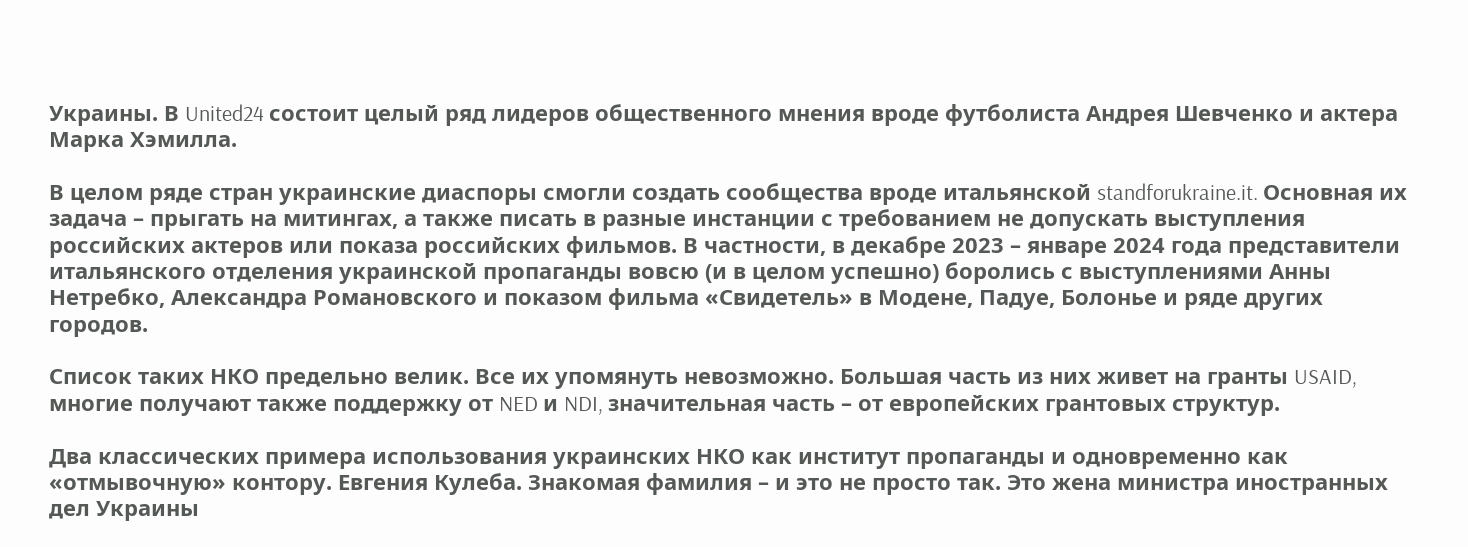Украины. В United24 состоит целый ряд лидеров общественного мнения вроде футболиста Андрея Шевченко и актера Марка Хэмилла.

В целом ряде стран украинские диаспоры смогли создать сообщества вроде итальянской standforukraine.it. Основная их задача – прыгать на митингах, а также писать в разные инстанции с требованием не допускать выступления российских актеров или показа российских фильмов. В частности, в декабре 2023 – январе 2024 года представители итальянского отделения украинской пропаганды вовсю (и в целом успешно) боролись с выступлениями Анны Нетребко, Александра Романовского и показом фильма «Свидетель» в Модене, Падуе, Болонье и ряде других городов.

Список таких НКО предельно велик. Все их упомянуть невозможно. Большая часть из них живет на гранты USAID, многие получают также поддержку от NED и NDI, значительная часть – от европейских грантовых структур.

Два классических примера использования украинских НКО как институт пропаганды и одновременно как «отмывочную» контору. Евгения Кулеба. Знакомая фамилия – и это не просто так. Это жена министра иностранных дел Украины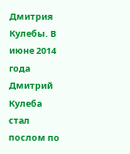Дмитрия Кулебы. В июне 2014 года Дмитрий Кулеба стал послом по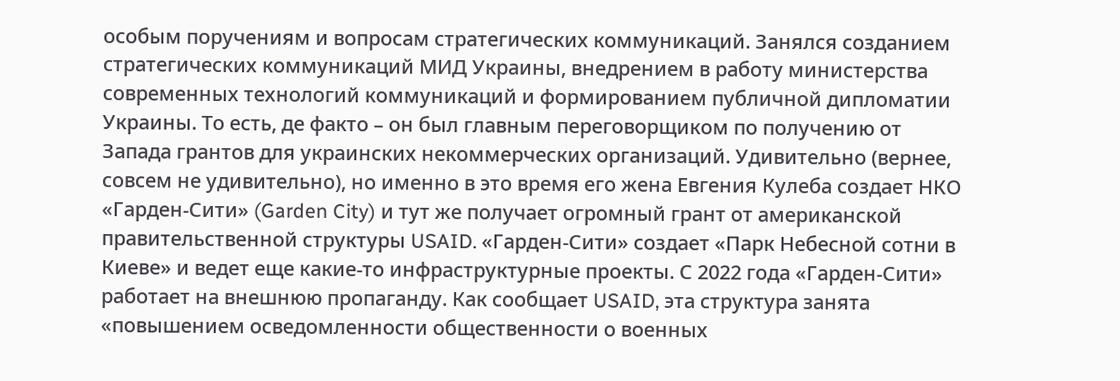особым поручениям и вопросам стратегических коммуникаций. Занялся созданием стратегических коммуникаций МИД Украины, внедрением в работу министерства современных технологий коммуникаций и формированием публичной дипломатии Украины. То есть, де факто – он был главным переговорщиком по получению от Запада грантов для украинских некоммерческих организаций. Удивительно (вернее, совсем не удивительно), но именно в это время его жена Евгения Кулеба создает НКО «Гарден-Сити» (Garden City) и тут же получает огромный грант от американской правительственной структуры USAID. «Гарден-Сити» создает «Парк Небесной сотни в Киеве» и ведет еще какие-то инфраструктурные проекты. С 2022 года «Гарден-Сити» работает на внешнюю пропаганду. Как сообщает USAID, эта структура занята «повышением осведомленности общественности о военных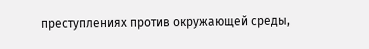преступлениях против окружающей среды,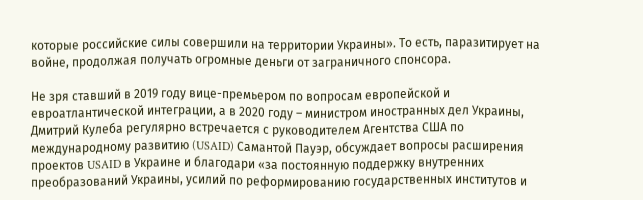которые российские силы совершили на территории Украины». То есть, паразитирует на войне, продолжая получать огромные деньги от заграничного спонсора.

Не зря ставший в 2019 году вице-премьером по вопросам европейской и евроатлантической интеграции, а в 2020 году – министром иностранных дел Украины, Дмитрий Кулеба регулярно встречается с руководителем Агентства США по международному развитию (USAID) Самантой Пауэр, обсуждает вопросы расширения проектов USAID в Украине и благодари «за постоянную поддержку внутренних преобразований Украины, усилий по реформированию государственных институтов и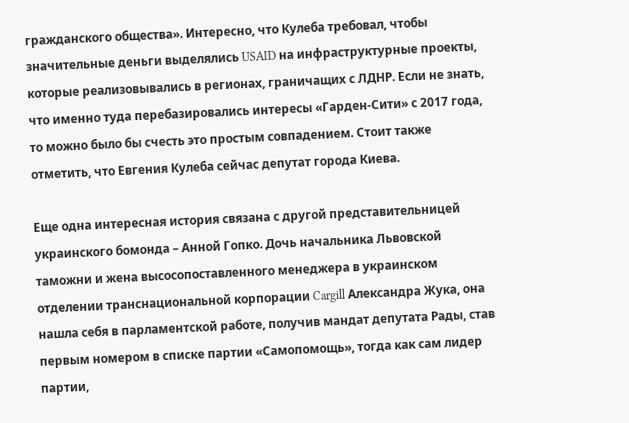гражданского общества». Интересно, что Кулеба требовал, чтобы значительные деньги выделялись USAID на инфраструктурные проекты, которые реализовывались в регионах, граничащих с ЛДНР. Если не знать, что именно туда перебазировались интересы «Гарден-Сити» с 2017 года, то можно было бы счесть это простым совпадением. Стоит также отметить, что Евгения Кулеба сейчас депутат города Киева.

Еще одна интересная история связана с другой представительницей украинского бомонда – Анной Гопко. Дочь начальника Львовской таможни и жена высосопоставленного менеджера в украинском отделении транснациональной корпорации Cargill Александра Жука, она нашла себя в парламентской работе, получив мандат депутата Рады, став первым номером в списке партии «Самопомощь», тогда как сам лидер партии,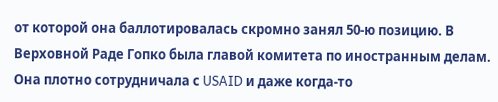от которой она баллотировалась скромно занял 50-ю позицию. В Верховной Раде Гопко была главой комитета по иностранным делам. Она плотно сотрудничала с USAID и даже когда-то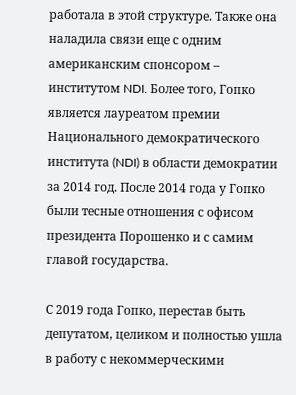работала в этой структуре. Также она наладила связи еще с одним американским спонсором – институтом NDI. Более того, Гопко является лауреатом премии Национального демократического института (NDI) в области демократии за 2014 год. После 2014 года у Гопко были тесные отношения с офисом президента Порошенко и с самим главой государства.

С 2019 года Гопко, перестав быть депутатом, целиком и полностью ушла в работу с некоммерческими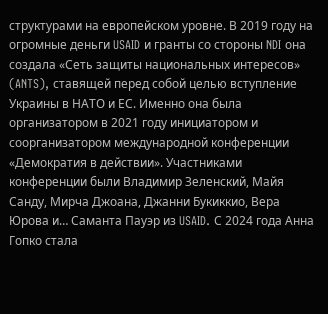структурами на европейском уровне. В 2019 году на огромные деньги USAID и гранты со стороны NDI она создала «Сеть защиты национальных интересов» (ANTS), ставящей перед собой целью вступление Украины в НАТО и ЕС. Именно она была организатором в 2021 году инициатором и соорганизатором международной конференции «Демократия в действии». Участниками конференции были Владимир Зеленский, Майя Санду, Мирча Джоана, Джанни Букиккио, Вера Юрова и… Саманта Пауэр из USAID. С 2024 года Анна Гопко стала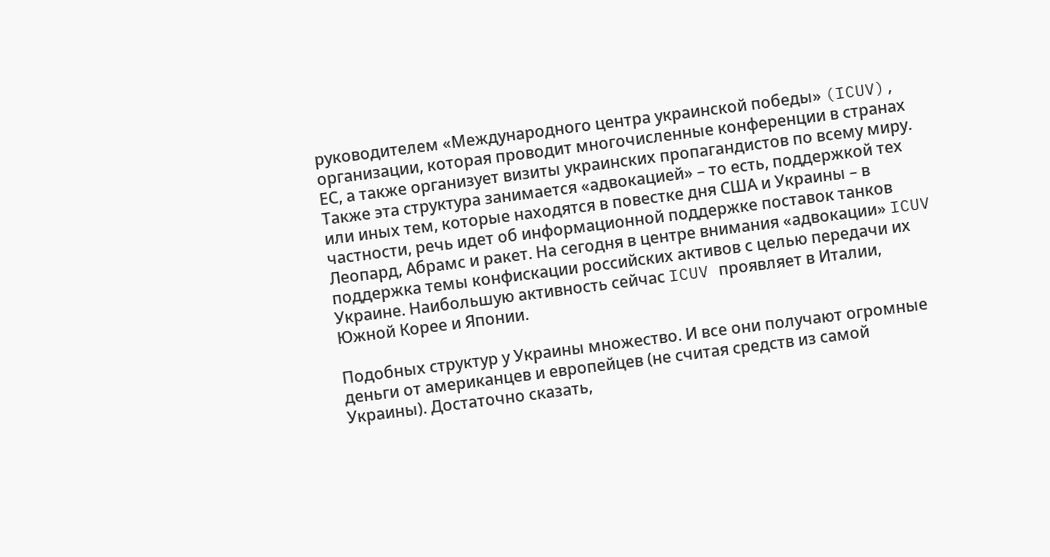руководителем «Международного центра украинской победы» (ICUV), организации, которая проводит многочисленные конференции в странах ЕС, а также организует визиты украинских пропагандистов по всему миру. Также эта структура занимается «адвокацией» – то есть, поддержкой тех или иных тем, которые находятся в повестке дня США и Украины – в частности, речь идет об информационной поддержке поставок танков Леопард, Абрамс и ракет. На сегодня в центре внимания «адвокации» ICUV поддержка темы конфискации российских активов с целью передачи их Украине. Наибольшую активность сейчас ICUV проявляет в Италии, Южной Корее и Японии.

Подобных структур у Украины множество. И все они получают огромные деньги от американцев и европейцев (не считая средств из самой Украины). Достаточно сказать,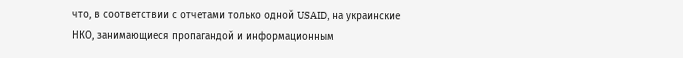что, в соответствии с отчетами только одной USAID, на украинские НКО, занимающиеся пропагандой и информационным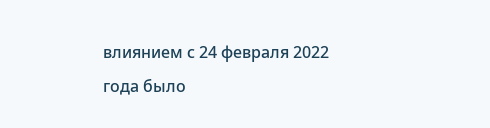влиянием с 24 февраля 2022 года было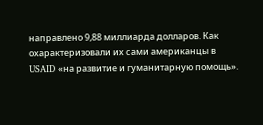направлено 9,88 миллиарда долларов. Как охарактеризовали их сами американцы в USAID «на развитие и гуманитарную помощь».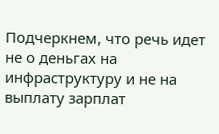Подчеркнем, что речь идет не о деньгах на инфраструктуру и не на выплату зарплат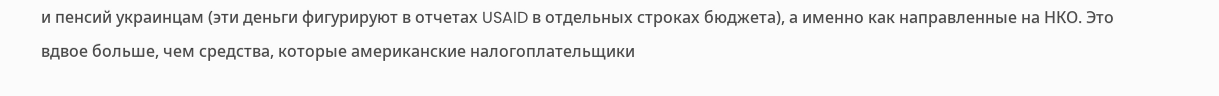и пенсий украинцам (эти деньги фигурируют в отчетах USAID в отдельных строках бюджета), а именно как направленные на НКО. Это вдвое больше, чем средства, которые американские налогоплательщики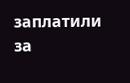заплатили за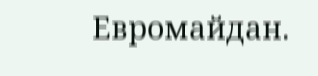Евромайдан.